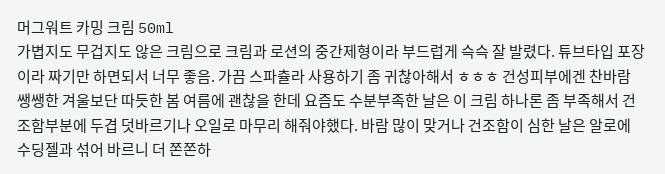머그워트 카밍 크림 50ml
가볍지도 무겁지도 않은 크림으로 크림과 로션의 중간제형이라 부드럽게 슥슥 잘 발렸다. 튜브타입 포장이라 짜기만 하면되서 너무 좋음. 가끔 스파츌라 사용하기 좀 귀찮아해서 ㅎㅎㅎ 건성피부에겐 찬바람 쌩쌩한 겨울보단 따듯한 봄 여름에 괜찮을 한데 요즘도 수분부족한 날은 이 크림 하나론 좀 부족해서 건조함부분에 두겹 덧바르기나 오일로 마무리 해줘야했다. 바람 많이 맞거나 건조함이 심한 날은 알로에 수딩젤과 섞어 바르니 더 쫀쫀하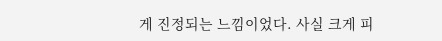게 진정되는 느낌이었다. 사실 크게 피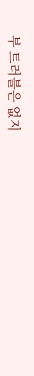부 트러블은 없지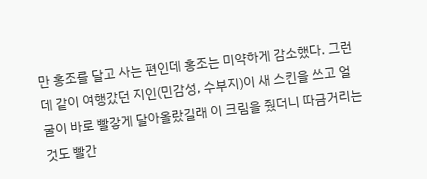만 홍조를 달고 사는 편인데 홍조는 미약하게 감소했다. 그런데 같이 여행갔던 지인(민감성, 수부지)이 새 스킨을 쓰고 얼굴이 바로 빨갛게 달아올랐길래 이 크림을 줬더니 따금거리는것도 빨간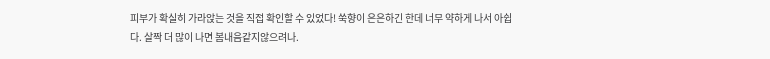피부가 확실히 가라앉는 것을 직접 확인할 수 있었다! 쑥향이 은은하긴 한데 너무 약하게 나서 아쉽다. 살짝 더 많이 나면 봄내음같지않으려나.